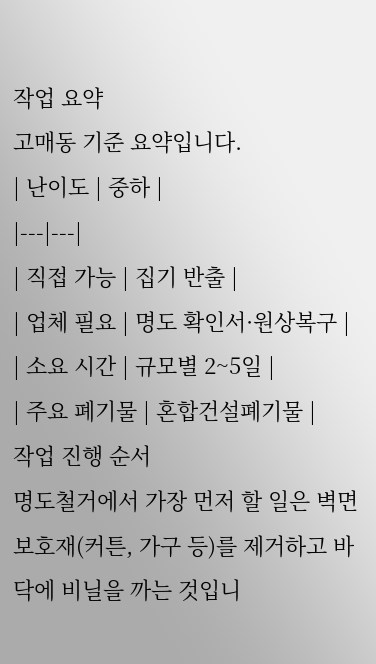작업 요약
고매동 기준 요약입니다.
| 난이도 | 중하 |
|---|---|
| 직접 가능 | 집기 반출 |
| 업체 필요 | 명도 확인서·원상복구 |
| 소요 시간 | 규모별 2~5일 |
| 주요 폐기물 | 혼합건설폐기물 |
작업 진행 순서
명도철거에서 가장 먼저 할 일은 벽면 보호재(커튼, 가구 등)를 제거하고 바닥에 비닐을 까는 것입니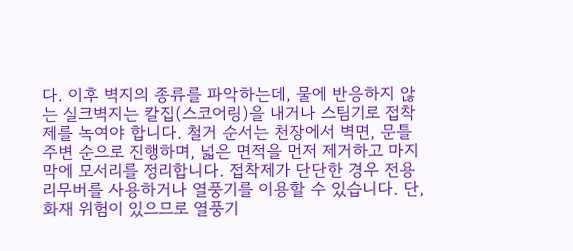다. 이후 벽지의 종류를 파악하는데, 물에 반응하지 않는 실크벽지는 칼집(스코어링)을 내거나 스팀기로 접착제를 녹여야 합니다. 철거 순서는 천장에서 벽면, 문틀 주변 순으로 진행하며, 넓은 면적을 먼저 제거하고 마지막에 모서리를 정리합니다. 접착제가 단단한 경우 전용 리무버를 사용하거나 열풍기를 이용할 수 있습니다. 단, 화재 위험이 있으므로 열풍기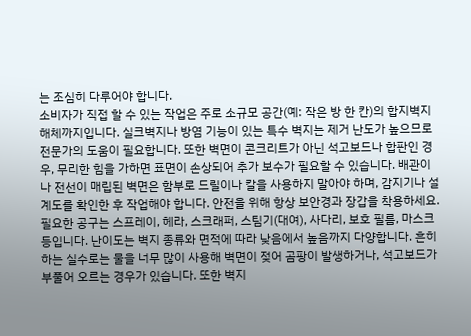는 조심히 다루어야 합니다.
소비자가 직접 할 수 있는 작업은 주로 소규모 공간(예: 작은 방 한 칸)의 합지벽지 해체까지입니다. 실크벽지나 방염 기능이 있는 특수 벽지는 제거 난도가 높으므로 전문가의 도움이 필요합니다. 또한 벽면이 콘크리트가 아닌 석고보드나 합판인 경우, 무리한 힘을 가하면 표면이 손상되어 추가 보수가 필요할 수 있습니다. 배관이나 전선이 매립된 벽면은 함부로 드릴이나 칼을 사용하지 말아야 하며, 감지기나 설계도를 확인한 후 작업해야 합니다. 안전을 위해 항상 보안경과 장갑을 착용하세요.
필요한 공구는 스프레이, 헤라, 스크래퍼, 스팀기(대여), 사다리, 보호 필름, 마스크 등입니다. 난이도는 벽지 종류와 면적에 따라 낮음에서 높음까지 다양합니다. 흔히 하는 실수로는 물을 너무 많이 사용해 벽면이 젖어 곰팡이 발생하거나, 석고보드가 부풀어 오르는 경우가 있습니다. 또한 벽지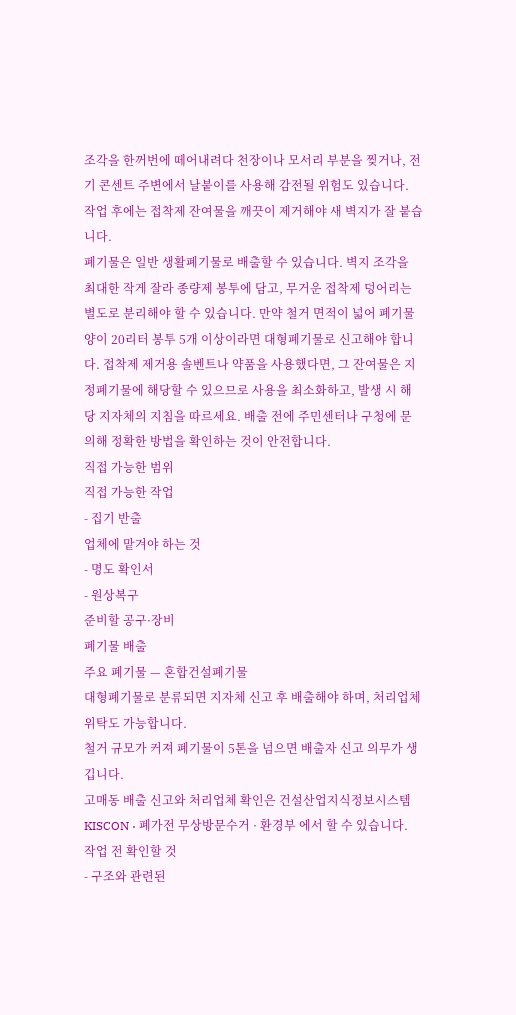조각을 한꺼번에 떼어내려다 천장이나 모서리 부분을 찢거나, 전기 콘센트 주변에서 날붙이를 사용해 감전될 위험도 있습니다. 작업 후에는 접착제 잔여물을 깨끗이 제거해야 새 벽지가 잘 붙습니다.
폐기물은 일반 생활폐기물로 배출할 수 있습니다. 벽지 조각을 최대한 작게 잘라 종량제 봉투에 담고, 무거운 접착제 덩어리는 별도로 분리해야 할 수 있습니다. 만약 철거 면적이 넓어 폐기물 양이 20리터 봉투 5개 이상이라면 대형폐기물로 신고해야 합니다. 접착제 제거용 솔벤트나 약품을 사용했다면, 그 잔여물은 지정폐기물에 해당할 수 있으므로 사용을 최소화하고, 발생 시 해당 지자체의 지침을 따르세요. 배출 전에 주민센터나 구청에 문의해 정확한 방법을 확인하는 것이 안전합니다.
직접 가능한 범위
직접 가능한 작업
- 집기 반출
업체에 맡겨야 하는 것
- 명도 확인서
- 원상복구
준비할 공구·장비
폐기물 배출
주요 폐기물 — 혼합건설폐기물
대형폐기물로 분류되면 지자체 신고 후 배출해야 하며, 처리업체 위탁도 가능합니다.
철거 규모가 커져 폐기물이 5톤을 넘으면 배출자 신고 의무가 생깁니다.
고매동 배출 신고와 처리업체 확인은 건설산업지식정보시스템 KISCON · 폐가전 무상방문수거 · 환경부 에서 할 수 있습니다.
작업 전 확인할 것
- 구조와 관련된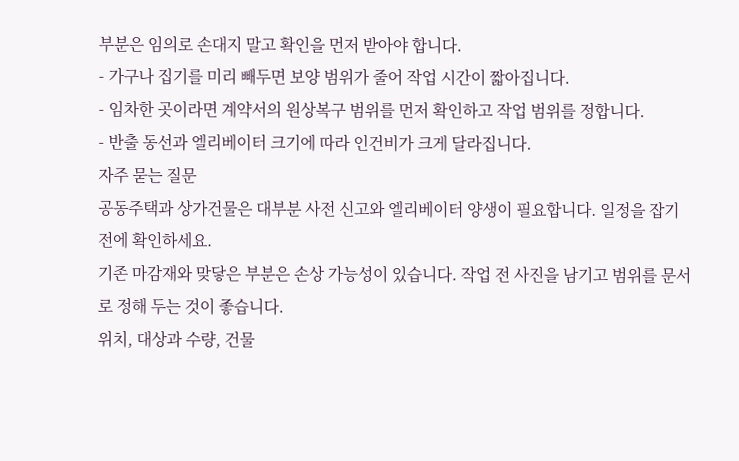부분은 임의로 손대지 말고 확인을 먼저 받아야 합니다.
- 가구나 집기를 미리 빼두면 보양 범위가 줄어 작업 시간이 짧아집니다.
- 임차한 곳이라면 계약서의 원상복구 범위를 먼저 확인하고 작업 범위를 정합니다.
- 반출 동선과 엘리베이터 크기에 따라 인건비가 크게 달라집니다.
자주 묻는 질문
공동주택과 상가건물은 대부분 사전 신고와 엘리베이터 양생이 필요합니다. 일정을 잡기 전에 확인하세요.
기존 마감재와 맞닿은 부분은 손상 가능성이 있습니다. 작업 전 사진을 남기고 범위를 문서로 정해 두는 것이 좋습니다.
위치, 대상과 수량, 건물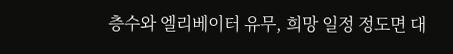층수와 엘리베이터 유무, 희망 일정 정도면 대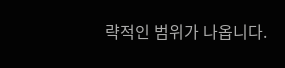략적인 범위가 나옵니다.